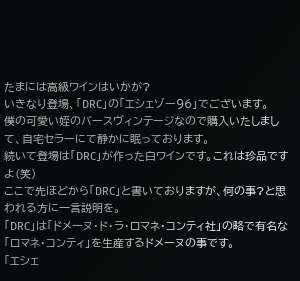たまには高級ワインはいかが?
いきなり登場、「DRC」の「エシェゾー96」でございます。
僕の可愛い姪のバースヴィンテージなので購入いたしまして、自宅セラーにて静かに眠っております。
続いて登場は「DRC」が作った白ワインです。これは珍品ですよ(笑)
ここで先ほどから「DRC」と書いておりますが、何の事?と思われる方に一言説明を。
「DRC」は「ドメーヌ・ド・ラ・ロマネ・コンティ社」の略で有名な「ロマネ・コンティ」を生産するドメーヌの事です。
「エシェ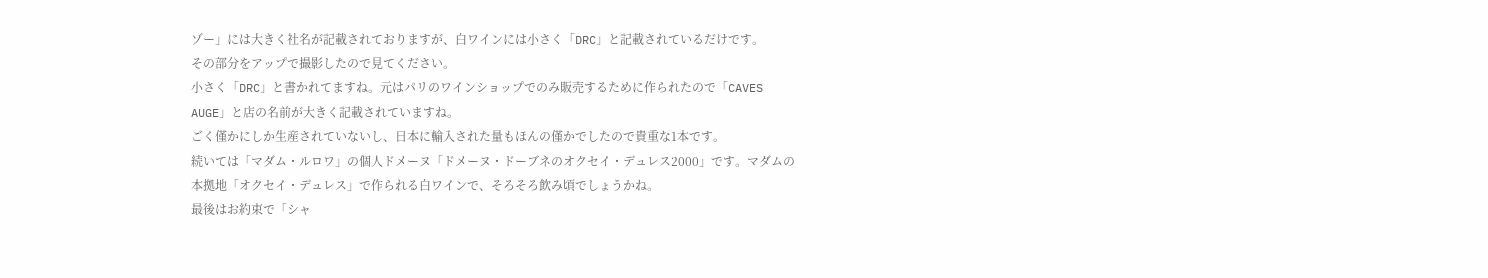ゾー」には大きく社名が記載されておりますが、白ワインには小さく「DRC」と記載されているだけです。
その部分をアップで撮影したので見てください。
小さく「DRC」と書かれてますね。元はパリのワインショップでのみ販売するために作られたので「CAVES AUGE」と店の名前が大きく記載されていますね。
ごく僅かにしか生産されていないし、日本に輸入された量もほんの僅かでしたので貴重な1本です。
続いては「マダム・ルロワ」の個人ドメーヌ「ドメーヌ・ドーブネのオクセイ・デュレス2000」です。マダムの本拠地「オクセイ・デュレス」で作られる白ワインで、そろそろ飲み頃でしょうかね。
最後はお約束で「シャ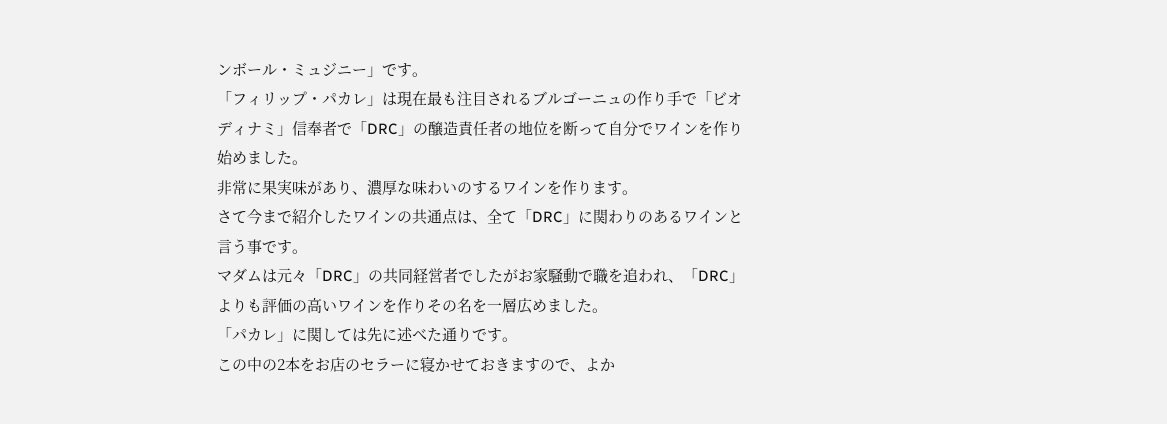ンボール・ミュジニー」です。
「フィリップ・パカレ」は現在最も注目されるブルゴーニュの作り手で「ビオディナミ」信奉者で「DRC」の醸造責任者の地位を断って自分でワインを作り始めました。
非常に果実味があり、濃厚な味わいのするワインを作ります。
さて今まで紹介したワインの共通点は、全て「DRC」に関わりのあるワインと言う事です。
マダムは元々「DRC」の共同経営者でしたがお家騒動で職を追われ、「DRC」よりも評価の高いワインを作りその名を一層広めました。
「パカレ」に関しては先に述べた通りです。
この中の2本をお店のセラーに寝かせておきますので、よか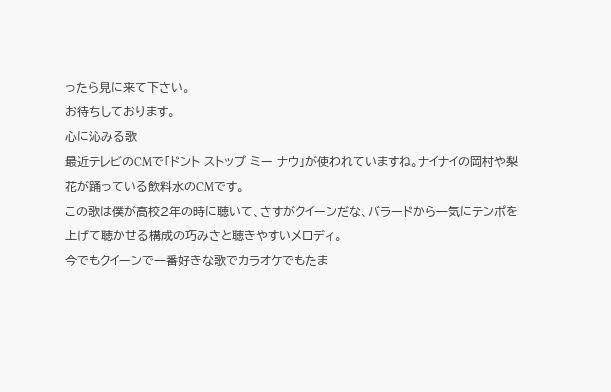ったら見に来て下さい。
お待ちしております。
心に沁みる歌
最近テレビのCMで「ドント ストップ ミー ナウ」が使われていますね。ナイナイの岡村や梨花が踊っている飲料水のCMです。
この歌は僕が高校2年の時に聴いて、さすがクイーンだな、バラードから一気にテンポを上げて聴かせる構成の巧みさと聴きやすいメロディ。
今でもクイーンで一番好きな歌でカラオケでもたま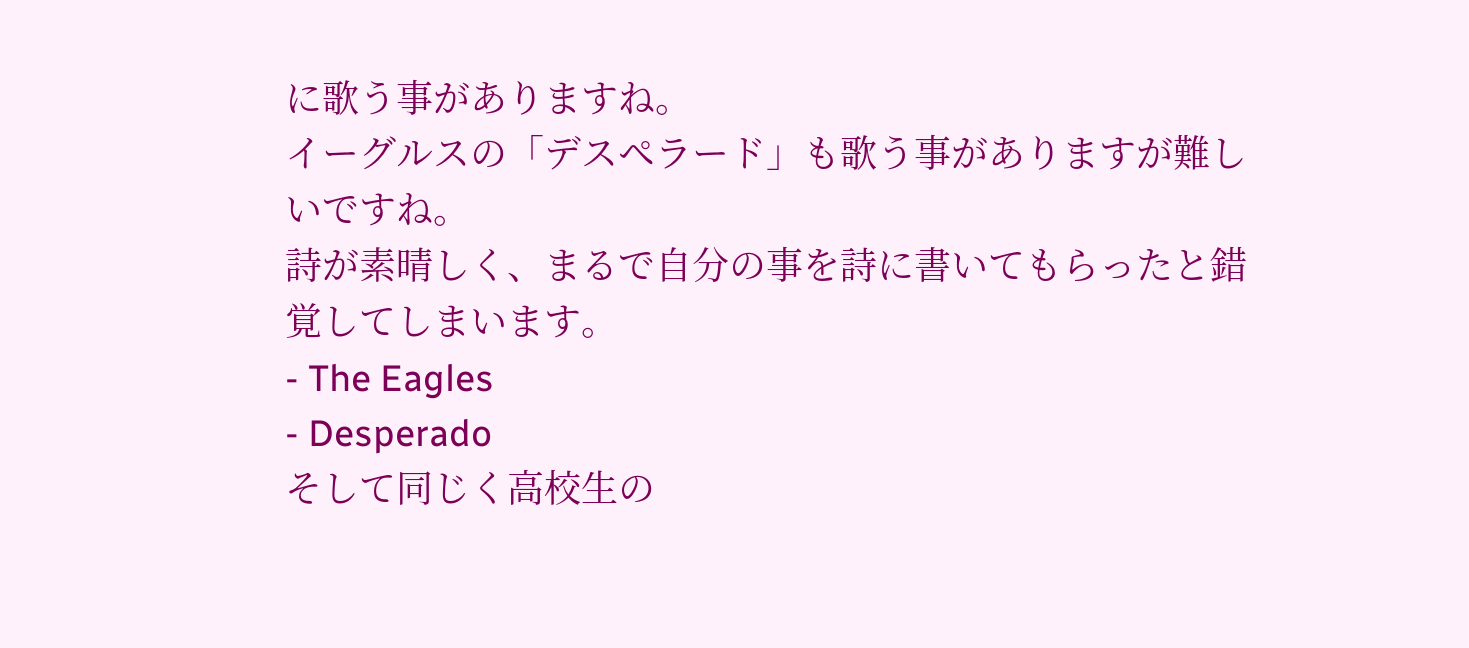に歌う事がありますね。
イーグルスの「デスペラード」も歌う事がありますが難しいですね。
詩が素晴しく、まるで自分の事を詩に書いてもらったと錯覚してしまいます。
- The Eagles
- Desperado
そして同じく高校生の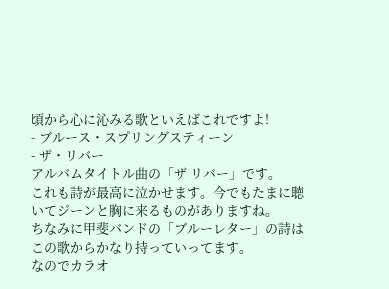頃から心に沁みる歌といえばこれですよ!
- ブルース・スプリングスティーン
- ザ・リバー
アルバムタイトル曲の「ザ リバー」です。
これも詩が最高に泣かせます。今でもたまに聴いてジーンと胸に来るものがありますね。
ちなみに甲斐バンドの「ブルーレター」の詩はこの歌からかなり持っていってます。
なのでカラオ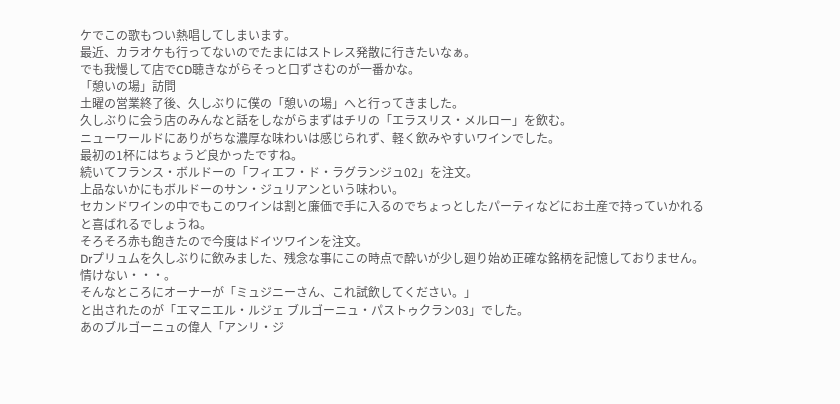ケでこの歌もつい熱唱してしまいます。
最近、カラオケも行ってないのでたまにはストレス発散に行きたいなぁ。
でも我慢して店でCD聴きながらそっと口ずさむのが一番かな。
「憩いの場」訪問
土曜の営業終了後、久しぶりに僕の「憩いの場」へと行ってきました。
久しぶりに会う店のみんなと話をしながらまずはチリの「エラスリス・メルロー」を飲む。
ニューワールドにありがちな濃厚な味わいは感じられず、軽く飲みやすいワインでした。
最初の1杯にはちょうど良かったですね。
続いてフランス・ボルドーの「フィエフ・ド・ラグランジュ02」を注文。
上品ないかにもボルドーのサン・ジュリアンという味わい。
セカンドワインの中でもこのワインは割と廉価で手に入るのでちょっとしたパーティなどにお土産で持っていかれると喜ばれるでしょうね。
そろそろ赤も飽きたので今度はドイツワインを注文。
Drプリュムを久しぶりに飲みました、残念な事にこの時点で酔いが少し廻り始め正確な銘柄を記憶しておりません。情けない・・・。
そんなところにオーナーが「ミュジニーさん、これ試飲してください。」
と出されたのが「エマニエル・ルジェ ブルゴーニュ・パストゥクラン03」でした。
あのブルゴーニュの偉人「アンリ・ジ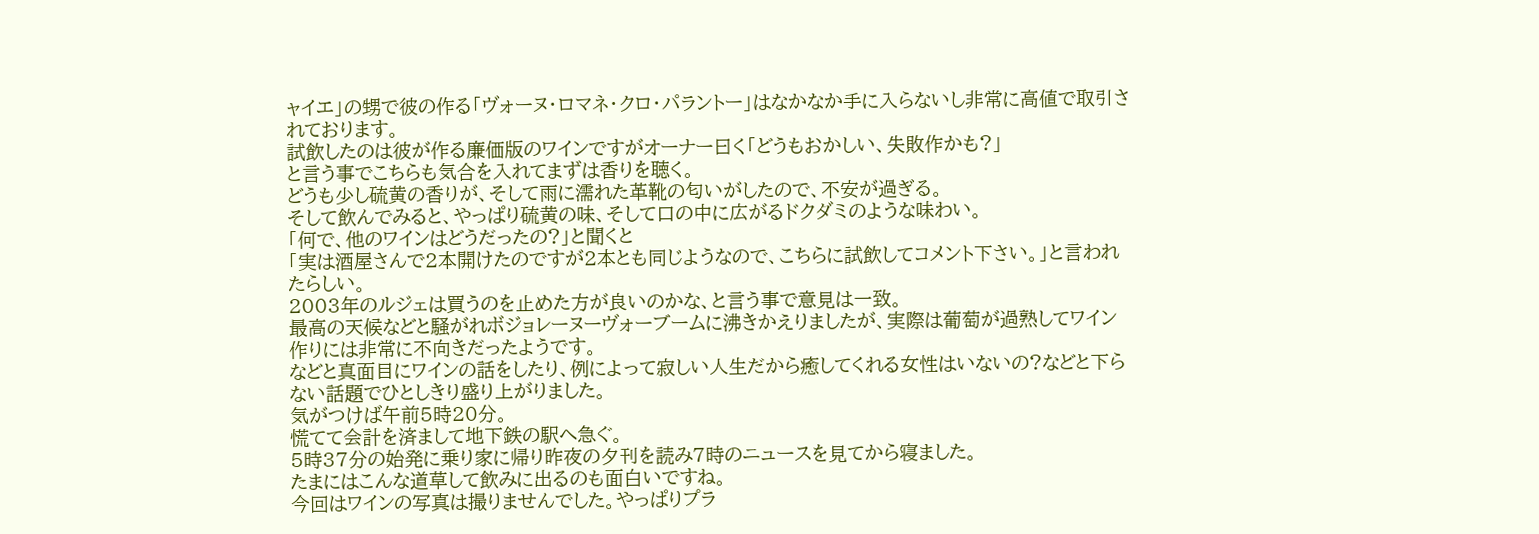ャイエ」の甥で彼の作る「ヴォーヌ・ロマネ・クロ・パラントー」はなかなか手に入らないし非常に高値で取引されております。
試飲したのは彼が作る廉価版のワインですがオーナー曰く「どうもおかしい、失敗作かも?」
と言う事でこちらも気合を入れてまずは香りを聴く。
どうも少し硫黄の香りが、そして雨に濡れた革靴の匂いがしたので、不安が過ぎる。
そして飲んでみると、やっぱり硫黄の味、そして口の中に広がるドクダミのような味わい。
「何で、他のワインはどうだったの?」と聞くと
「実は酒屋さんで2本開けたのですが2本とも同じようなので、こちらに試飲してコメント下さい。」と言われたらしい。
2003年のルジェは買うのを止めた方が良いのかな、と言う事で意見は一致。
最高の天候などと騒がれボジョレーヌーヴォーブームに沸きかえりましたが、実際は葡萄が過熟してワイン作りには非常に不向きだったようです。
などと真面目にワインの話をしたり、例によって寂しい人生だから癒してくれる女性はいないの?などと下らない話題でひとしきり盛り上がりました。
気がつけば午前5時20分。
慌てて会計を済まして地下鉄の駅へ急ぐ。
5時37分の始発に乗り家に帰り昨夜の夕刊を読み7時のニュースを見てから寝ました。
たまにはこんな道草して飲みに出るのも面白いですね。
今回はワインの写真は撮りませんでした。やっぱりプラ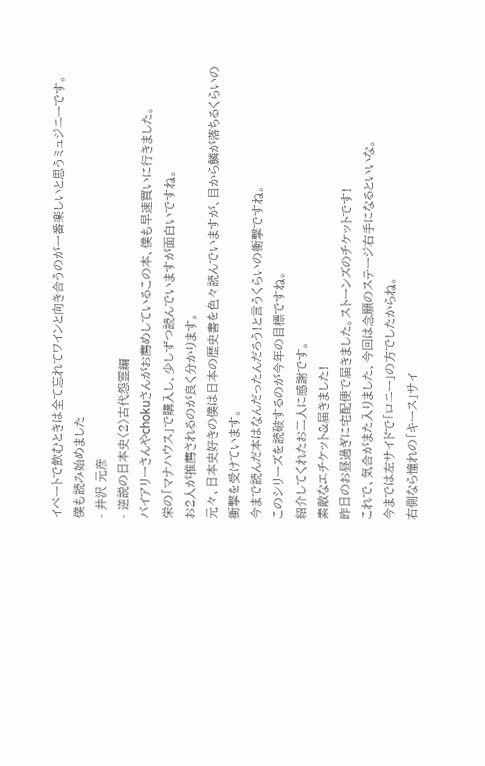イベートで飲むときは全て忘れてワインと向き合うのが一番楽しいと思うミュジニーです。
僕も読み始めました
- 井沢 元彦
- 逆説の日本史〈2〉古代怨霊編
バイアリーさんやchokuさんがお薦めしているこの本、僕も早速買いに行きました。
栄の「マナハウス」で購入し、少しずつ読んでいますが面白いですね。
お2人が推薦されるのが良く分かります。
元々、日本史好きの僕は日本の歴史書を色々読んでいますが、目から鱗が落ちるくらいの衝撃を受けています。
今まで読んだ本はなんだったんだろう!と言うくらいの衝撃ですね。
このシリーズを読破するのが今年の目標ですね。
紹介してくれたお二人に感謝です。
素敵なエチケット&届きました!
昨日のお昼過ぎに宅配便で届きました。ストーンズのチケットです!
これで、気合がまた入りました、今回は念願のステージ右手になるといいな。
今までは左サイドで「ロニー」の方でしたからね。
右側なら憧れの「キース」サイ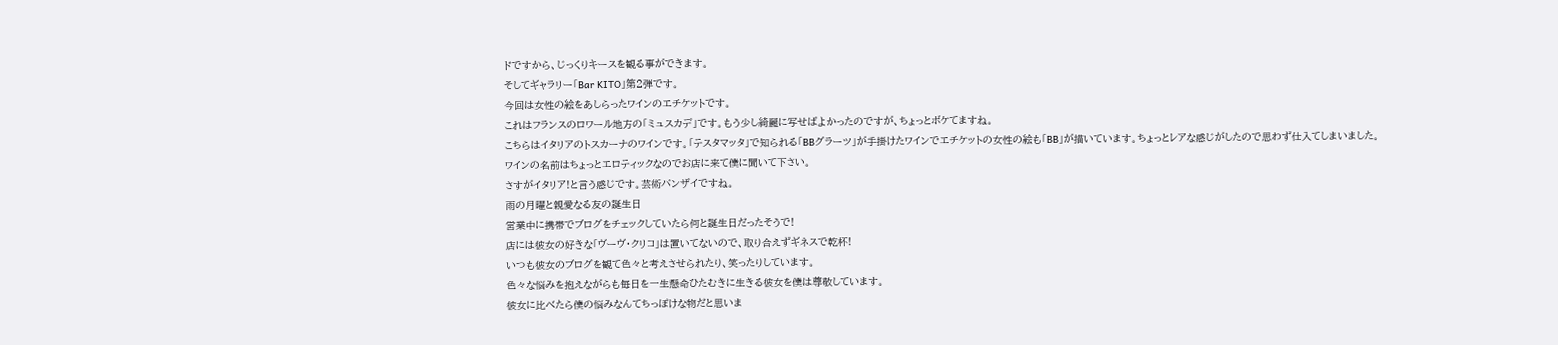ドですから、じっくりキースを観る事ができます。
そしてギャラリー「Bar KITO」第2弾です。
今回は女性の絵をあしらったワインのエチケットです。
これはフランスのロワール地方の「ミュスカデ」です。もう少し綺麗に写せばよかったのですが、ちょっとボケてますね。
こちらはイタリアのトスカーナのワインです。「テスタマッタ」で知られる「BBグラーツ」が手掛けたワインでエチケットの女性の絵も「BB」が描いています。ちょっとレアな感じがしたので思わず仕入てしまいました。
ワインの名前はちょっとエロティックなのでお店に来て僕に聞いて下さい。
さすがイタリア!と言う感じです。芸術バンザイですね。
雨の月曜と親愛なる友の誕生日
営業中に携帯でブログをチェックしていたら何と誕生日だったそうで!
店には彼女の好きな「ヴーヴ・クリコ」は置いてないので、取り合えずギネスで乾杯!
いつも彼女のブログを観て色々と考えさせられたり、笑ったりしています。
色々な悩みを抱えながらも毎日を一生懸命ひたむきに生きる彼女を僕は尊敬しています。
彼女に比べたら僕の悩みなんてちっぽけな物だと思いま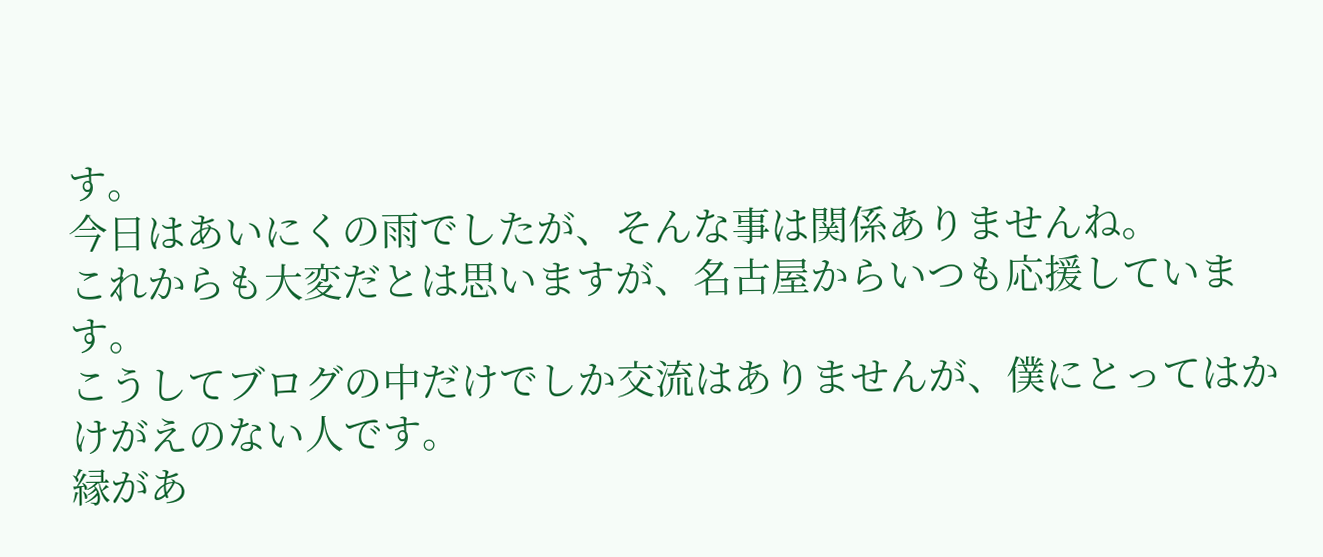す。
今日はあいにくの雨でしたが、そんな事は関係ありませんね。
これからも大変だとは思いますが、名古屋からいつも応援しています。
こうしてブログの中だけでしか交流はありませんが、僕にとってはかけがえのない人です。
縁があ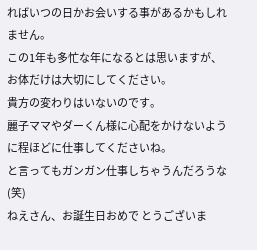ればいつの日かお会いする事があるかもしれません。
この1年も多忙な年になるとは思いますが、お体だけは大切にしてください。
貴方の変わりはいないのです。
麗子ママやダーくん様に心配をかけないように程ほどに仕事してくださいね。
と言ってもガンガン仕事しちゃうんだろうな(笑)
ねえさん、お誕生日おめで とうございま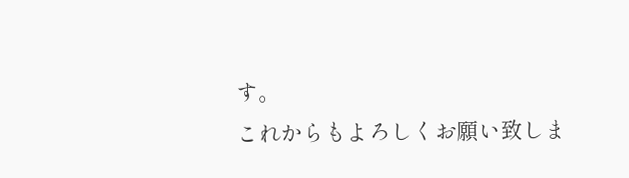す。
これからもよろしくお願い致しま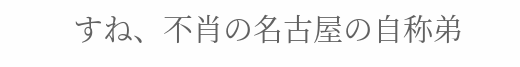すね、不肖の名古屋の自称弟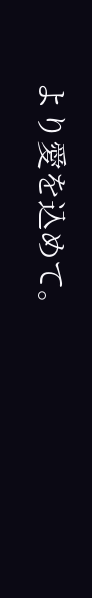より愛を込めて。